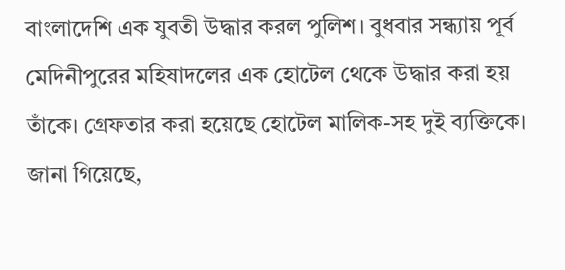বাংলাদেশি এক যুবতী উদ্ধার করল পুলিশ। বুধবার সন্ধ্যায় পূর্ব মেদিনীপুরের মহিষাদলের এক হোটেল থেকে উদ্ধার করা হয় তাঁকে। গ্রেফতার করা হয়েছে হোটেল মালিক-সহ দুই ব্যক্তিকে।
জানা গিয়েছে,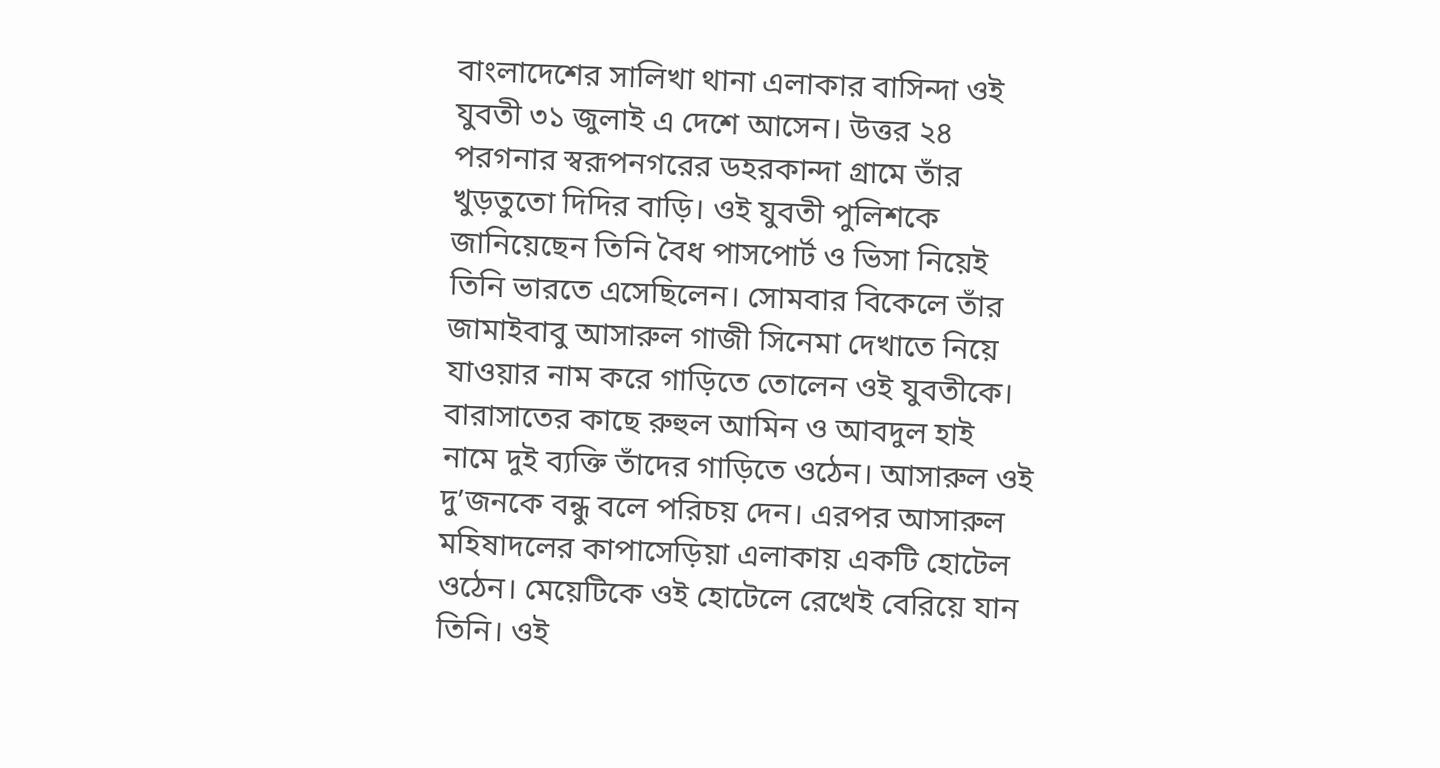বাংলাদেশের সালিখা থানা এলাকার বাসিন্দা ওই যুবতী ৩১ জুলাই এ দেশে আসেন। উত্তর ২৪ পরগনার স্বরূপনগরের ডহরকান্দা গ্রামে তাঁর খুড়তুতো দিদির বাড়ি। ওই যুবতী পুলিশকে জানিয়েছেন তিনি বৈধ পাসপোর্ট ও ভিসা নিয়েই তিনি ভারতে এসেছিলেন। সোমবার বিকেলে তাঁর জামাইবাবু আসারুল গাজী সিনেমা দেখাতে নিয়ে যাওয়ার নাম করে গাড়িতে তোলেন ওই যুবতীকে। বারাসাতের কাছে রুহুল আমিন ও আবদুল হাই নামে দুই ব্যক্তি তাঁদের গাড়িতে ওঠেন। আসারুল ওই দু’জনকে বন্ধু বলে পরিচয় দেন। এরপর আসারুল মহিষাদলের কাপাসেড়িয়া এলাকায় একটি হোটেল ওঠেন। মেয়েটিকে ওই হোটেলে রেখেই বেরিয়ে যান তিনি। ওই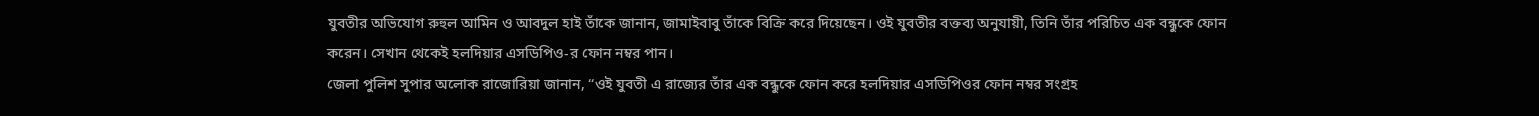যুবতীর অভিযোগ রুহুল আমিন ও আবদুল হাই তাঁকে জানান, জামাইবাবু তাঁকে বিক্রি করে দিয়েছেন। ওই যুবতীর বক্তব্য অনুযায়ী, তিনি তাঁর পরিচিত এক বন্ধুকে ফোন করেন। সেখান থেকেই হলদিয়ার এসডিপিও-র ফোন নম্বর পান।
জেলা পুলিশ সুপার অলোক রাজোরিয়া জানান, ‘‘ওই যুবতী এ রাজ্যের তাঁর এক বন্ধুকে ফোন করে হলদিয়ার এসডিপিওর ফোন নম্বর সংগ্রহ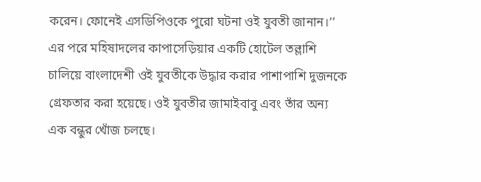করেন। ফোনেই এসডিপিওকে পুরো ঘটনা ওই যুবতী জানান।’’ এর পরে মহিষাদলের কাপাসেড়িয়ার একটি হোটেল তল্লাশি চালিয়ে বাংলাদেশী ওই যুবতীকে উদ্ধার করার পাশাপাশি দুজনকে গ্রেফতার করা হয়েছে। ওই যুবতীর জামাইবাবু এবং তাঁর অন্য এক বন্ধুর খোঁজ চলছে।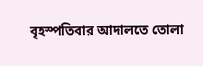বৃহস্পতিবার আদালতে তোলা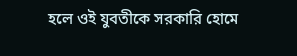হলে ওই যুবতীকে সরকারি হোমে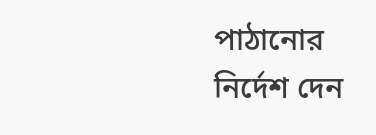পাঠানোর নির্দেশ দেন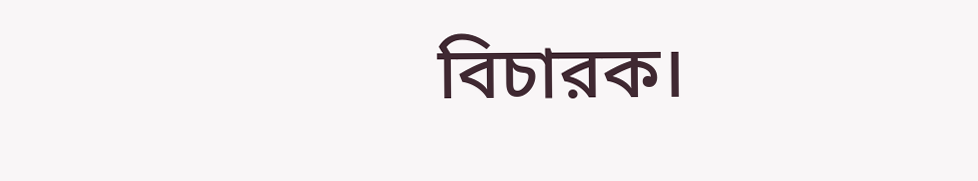বিচারক।